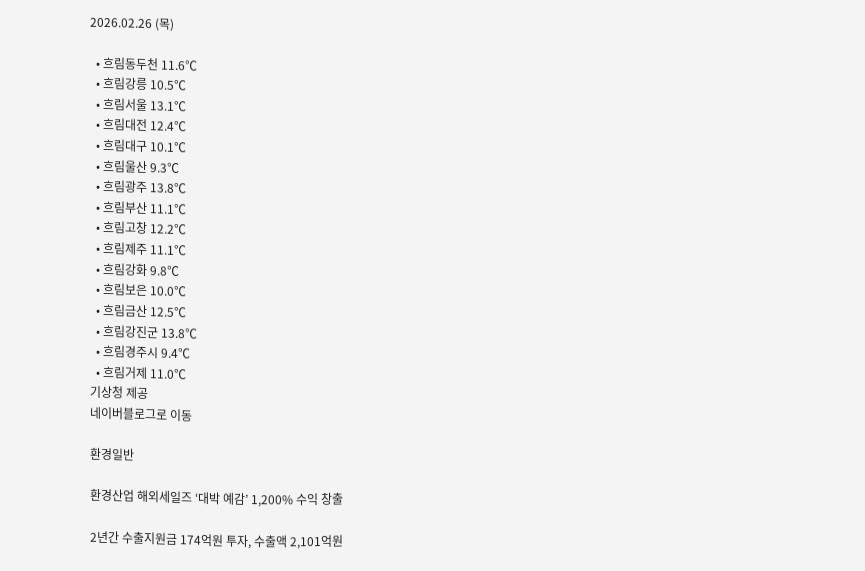2026.02.26 (목)

  • 흐림동두천 11.6℃
  • 흐림강릉 10.5℃
  • 흐림서울 13.1℃
  • 흐림대전 12.4℃
  • 흐림대구 10.1℃
  • 흐림울산 9.3℃
  • 흐림광주 13.8℃
  • 흐림부산 11.1℃
  • 흐림고창 12.2℃
  • 흐림제주 11.1℃
  • 흐림강화 9.8℃
  • 흐림보은 10.0℃
  • 흐림금산 12.5℃
  • 흐림강진군 13.8℃
  • 흐림경주시 9.4℃
  • 흐림거제 11.0℃
기상청 제공
네이버블로그로 이동

환경일반

환경산업 해외세일즈 ‘대박 예감’ 1,200% 수익 창출

2년간 수출지원금 174억원 투자, 수출액 2,101억원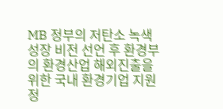MB 정부의 저탄소 녹색성장 비전 선언 후 환경부의 환경산업 해외진출을 위한 국내 환경기업 지원정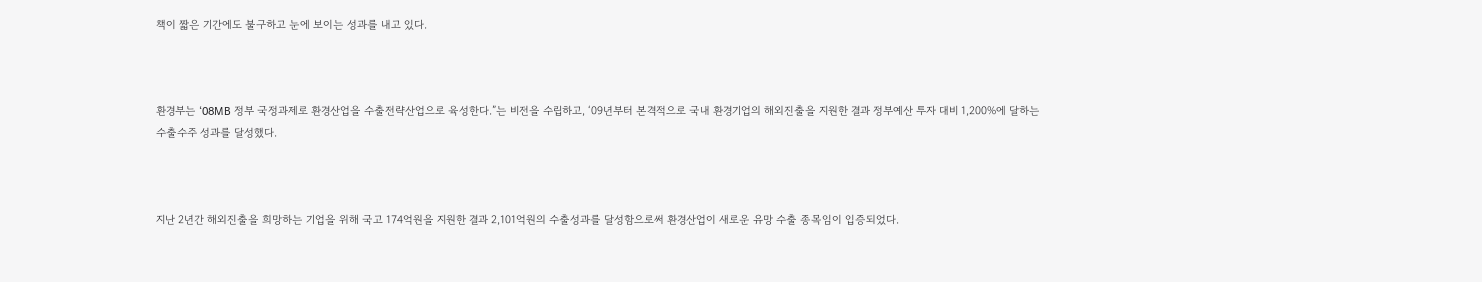책이 짧은 기간에도 불구하고 눈에 보이는 성과를 내고 있다.



환경부는 ‘08MB 정부 국정과제로 환경산업을 수출전략산업으로 육성한다.”는 비전을 수립하고, ‘09년부터 본격적으로 국내 환경기업의 해외진출을 지원한 결과 정부예산 투자 대비 1,200%에 달하는 수출수주 성과를 달성했다.



지난 2년간 해외진출을 희망하는 기업을 위해 국고 174억원을 지원한 결과 2,101억원의 수출성과를 달성함으로써 환경산업이 새로운 유망 수출 종목임이 입증되었다.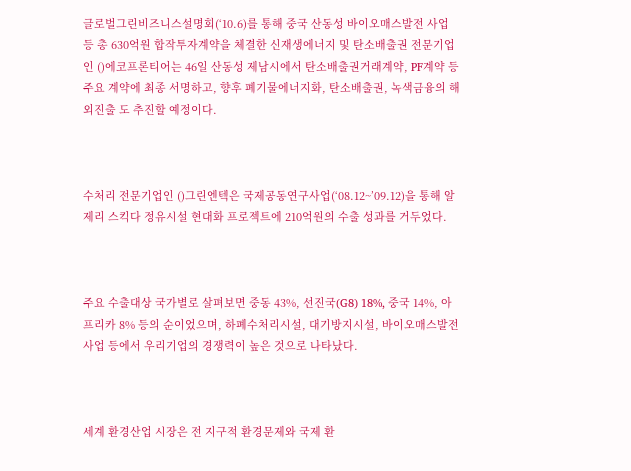글로벌그린비즈니스설명회(‘10.6)를 통해 중국 산동성 바이오매스발전 사업 등 총 630억원 합작투자계약을 체결한 신재생에너지 및 탄소배출권 전문기업인 ()에코프론티어는 46일 산동성 제남시에서 탄소배출권거래계약, PF계약 등 주요 계약에 최종 서명하고, 향후 폐기물에너지화, 탄소배출권, 녹색금융의 해외진출 도 추진할 예정이다.



수처리 전문기업인 ()그린엔텍은 국제공동연구사업(‘08.12~’09.12)을 통해 알제리 스킥다 정유시설 현대화 프로젝트에 210억원의 수출 성과를 거두었다.



주요 수출대상 국가별로 살펴보면 중동 43%, 선진국(G8) 18%, 중국 14%, 아프리카 8% 등의 순이었으며, 하폐수처리시설, 대기방지시설, 바이오매스발전 사업 등에서 우리기업의 경쟁력이 높은 것으로 나타났다.



세계 환경산업 시장은 전 지구적 환경문제와 국제 환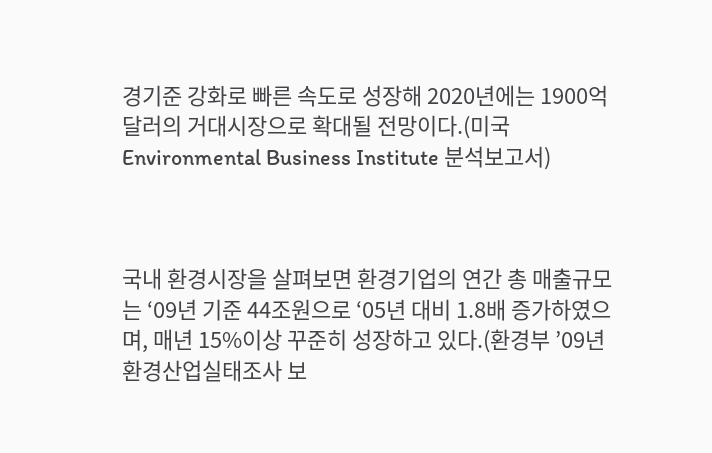경기준 강화로 빠른 속도로 성장해 2020년에는 1900억 달러의 거대시장으로 확대될 전망이다.(미국 Environmental Business Institute 분석보고서)



국내 환경시장을 살펴보면 환경기업의 연간 총 매출규모는 ‘09년 기준 44조원으로 ‘05년 대비 1.8배 증가하였으며, 매년 15%이상 꾸준히 성장하고 있다.(환경부 ’09년 환경산업실태조사 보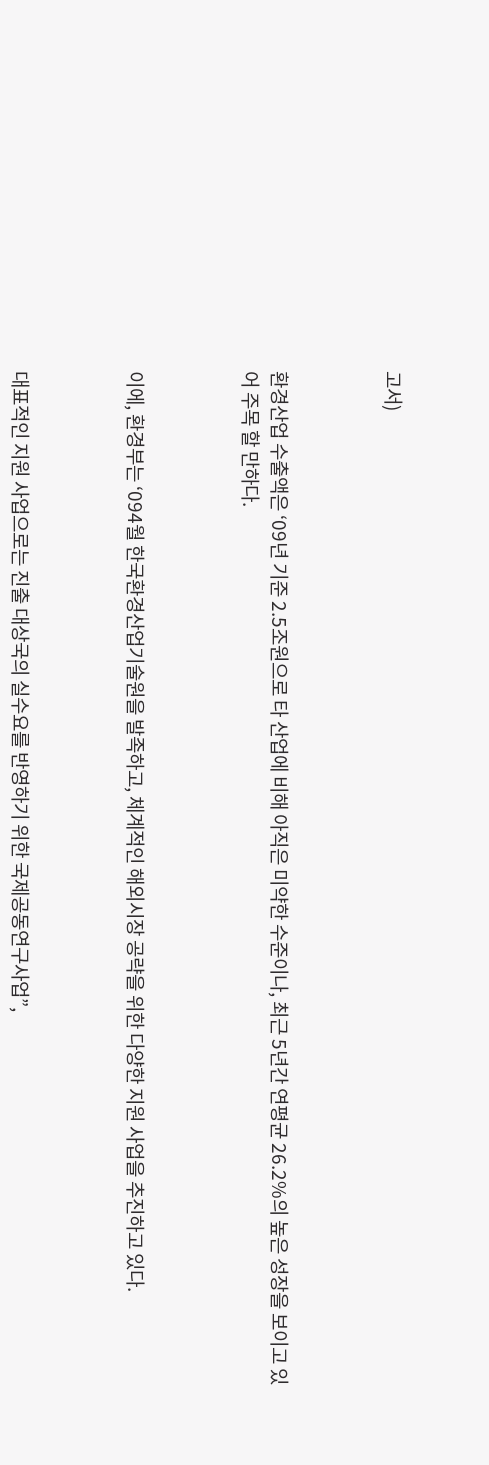고서)



환경산업 수출액은 ‘09년 기준 2.5조원으로 타 산업에 비해 아직은 미약한 수준이나, 최근 5년간 연평균 26.2%의 높은 성장을 보이고 있어 주목 할 만하다.



이에, 환경부는 ‘094월 한국환경산업기술원을 발족하고, 체계적인 해외시장 공략을 위한 다양한 지원 사업을 추진하고 있다.



대표적인 지원 사업으로는 진출 대상국의 실수요를 반영하기 위한 국제공동연구사업”,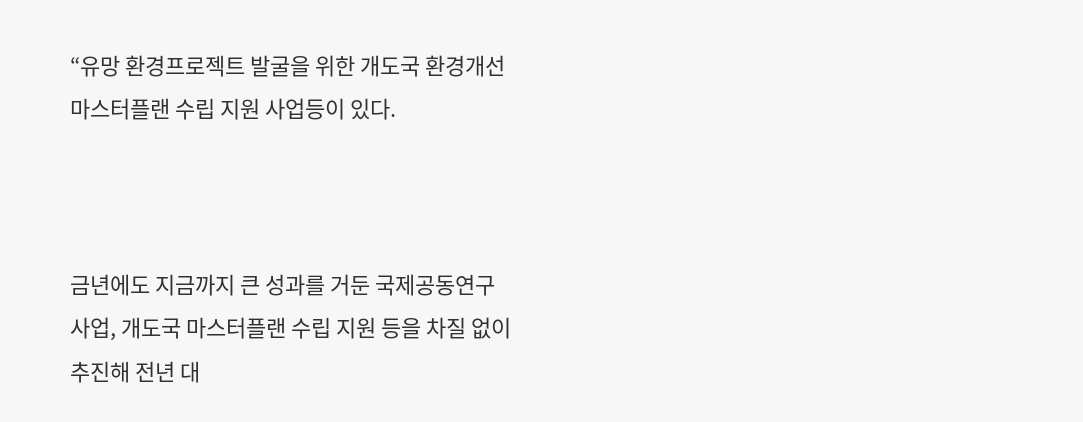“유망 환경프로젝트 발굴을 위한 개도국 환경개선 마스터플랜 수립 지원 사업등이 있다.



금년에도 지금까지 큰 성과를 거둔 국제공동연구사업, 개도국 마스터플랜 수립 지원 등을 차질 없이 추진해 전년 대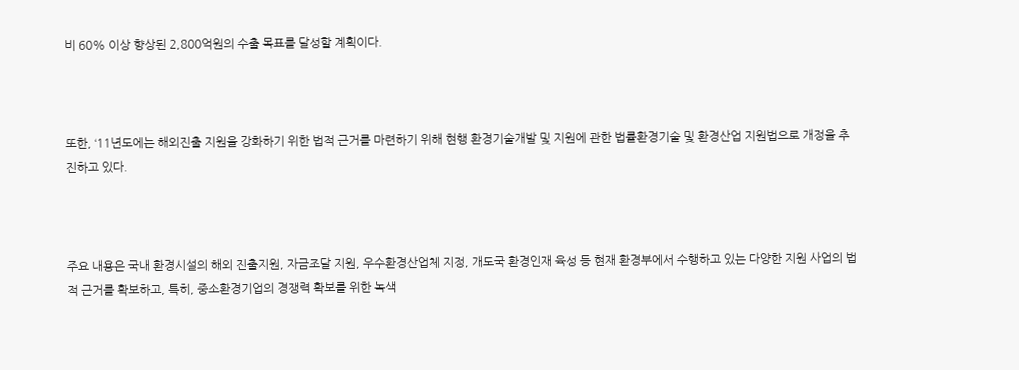비 60% 이상 향상된 2,800억원의 수출 목표를 달성할 계획이다.



또한, ‘11년도에는 해외진출 지원을 강화하기 위한 법적 근거를 마련하기 위해 현행 환경기술개발 및 지원에 관한 법률환경기술 및 환경산업 지원법으로 개정을 추진하고 있다.



주요 내용은 국내 환경시설의 해외 진출지원, 자금조달 지원, 우수환경산업체 지정, 개도국 환경인재 육성 등 현재 환경부에서 수행하고 있는 다양한 지원 사업의 법적 근거를 확보하고, 특히, 중소환경기업의 경쟁력 확보를 위한 녹색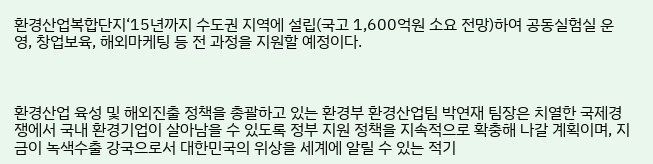환경산업복합단지‘15년까지 수도권 지역에 설립(국고 1,600억원 소요 전망)하여 공동실험실 운영, 창업보육, 해외마케팅 등 전 과정을 지원할 예정이다.



환경산업 육성 및 해외진출 정책을 총괄하고 있는 환경부 환경산업팀 박연재 팀장은 치열한 국제경쟁에서 국내 환경기업이 살아남을 수 있도록 정부 지원 정책을 지속적으로 확충해 나갈 계획이며, 지금이 녹색수출 강국으로서 대한민국의 위상을 세계에 알릴 수 있는 적기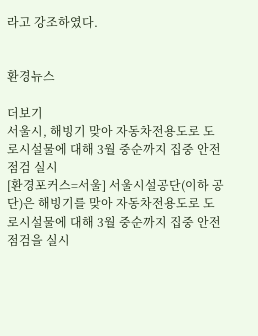라고 강조하였다.


환경뉴스

더보기
서울시, 해빙기 맞아 자동차전용도로 도로시설물에 대해 3월 중순까지 집중 안전점검 실시
[환경포커스=서울] 서울시설공단(이하 공단)은 해빙기를 맞아 자동차전용도로 도로시설물에 대해 3월 중순까지 집중 안전점검을 실시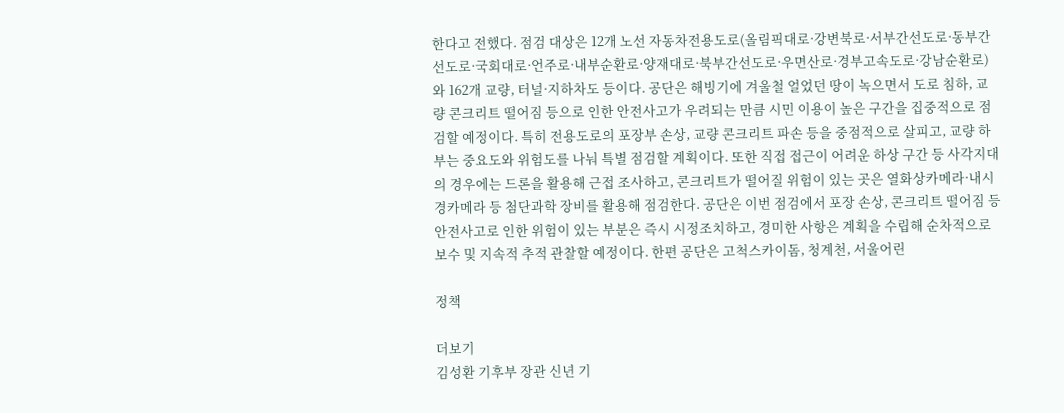한다고 전했다. 점검 대상은 12개 노선 자동차전용도로(올림픽대로·강변북로·서부간선도로·동부간선도로·국회대로·언주로·내부순환로·양재대로·북부간선도로·우면산로·경부고속도로·강남순환로)와 162개 교량, 터널·지하차도 등이다. 공단은 해빙기에 겨울철 얼었던 땅이 녹으면서 도로 침하, 교량 콘크리트 떨어짐 등으로 인한 안전사고가 우려되는 만큼 시민 이용이 높은 구간을 집중적으로 점검할 예정이다. 특히 전용도로의 포장부 손상, 교량 콘크리트 파손 등을 중점적으로 살피고, 교량 하부는 중요도와 위험도를 나눠 특별 점검할 계획이다. 또한 직접 접근이 어려운 하상 구간 등 사각지대의 경우에는 드론을 활용해 근접 조사하고, 콘크리트가 떨어질 위험이 있는 곳은 열화상카메라·내시경카메라 등 첨단과학 장비를 활용해 점검한다. 공단은 이번 점검에서 포장 손상, 콘크리트 떨어짐 등 안전사고로 인한 위험이 있는 부분은 즉시 시정조치하고, 경미한 사항은 계획을 수립해 순차적으로 보수 및 지속적 추적 관찰할 예정이다. 한편 공단은 고척스카이돔, 청계천, 서울어린

정책

더보기
김성환 기후부 장관 신년 기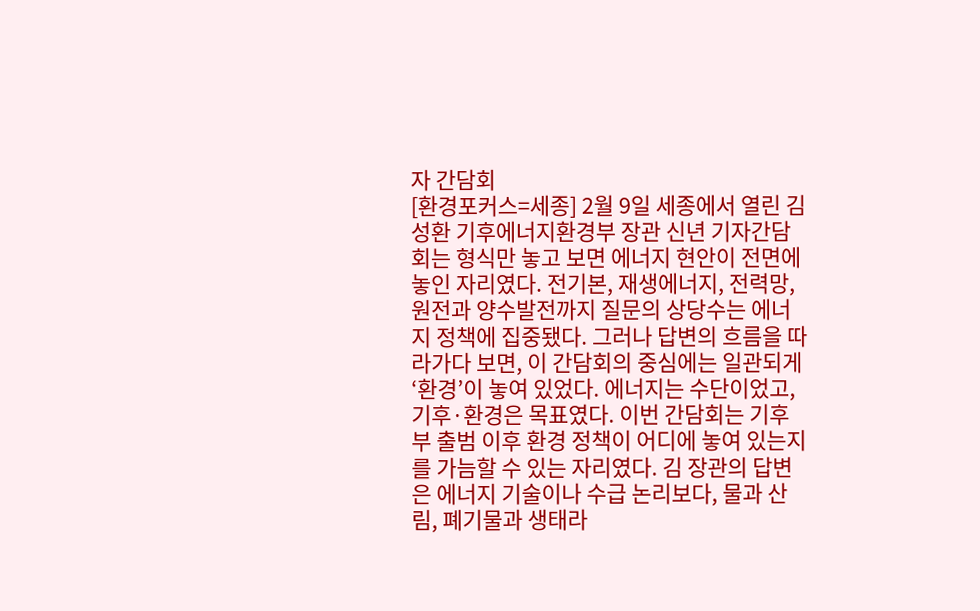자 간담회
[환경포커스=세종] 2월 9일 세종에서 열린 김성환 기후에너지환경부 장관 신년 기자간담회는 형식만 놓고 보면 에너지 현안이 전면에 놓인 자리였다. 전기본, 재생에너지, 전력망, 원전과 양수발전까지 질문의 상당수는 에너지 정책에 집중됐다. 그러나 답변의 흐름을 따라가다 보면, 이 간담회의 중심에는 일관되게 ‘환경’이 놓여 있었다. 에너지는 수단이었고, 기후·환경은 목표였다. 이번 간담회는 기후부 출범 이후 환경 정책이 어디에 놓여 있는지를 가늠할 수 있는 자리였다. 김 장관의 답변은 에너지 기술이나 수급 논리보다, 물과 산림, 폐기물과 생태라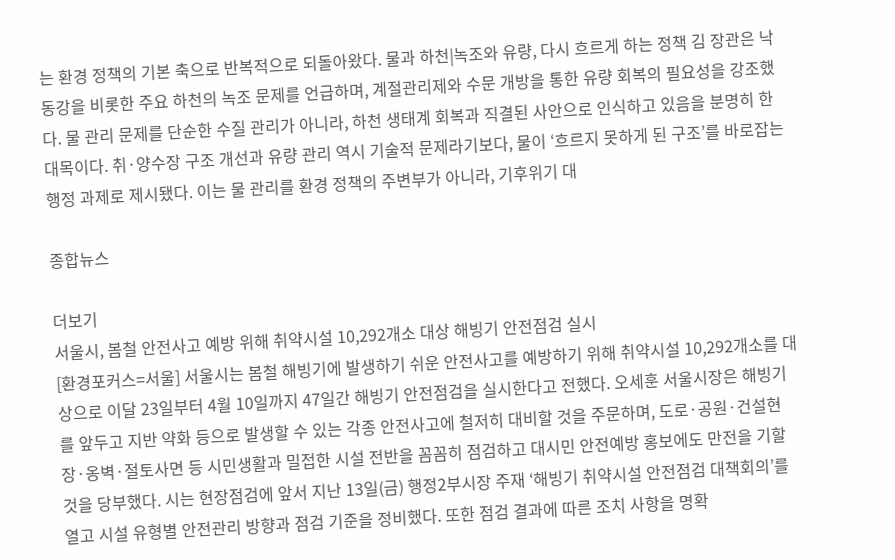는 환경 정책의 기본 축으로 반복적으로 되돌아왔다. 물과 하천|녹조와 유량, 다시 흐르게 하는 정책 김 장관은 낙동강을 비롯한 주요 하천의 녹조 문제를 언급하며, 계절관리제와 수문 개방을 통한 유량 회복의 필요성을 강조했다. 물 관리 문제를 단순한 수질 관리가 아니라, 하천 생태계 회복과 직결된 사안으로 인식하고 있음을 분명히 한 대목이다. 취·양수장 구조 개선과 유량 관리 역시 기술적 문제라기보다, 물이 ‘흐르지 못하게 된 구조’를 바로잡는 행정 과제로 제시됐다. 이는 물 관리를 환경 정책의 주변부가 아니라, 기후위기 대

종합뉴스

더보기
서울시, 봄철 안전사고 예방 위해 취약시설 10,292개소 대상 해빙기 안전점검 실시
[환경포커스=서울] 서울시는 봄철 해빙기에 발생하기 쉬운 안전사고를 예방하기 위해 취약시설 10,292개소를 대상으로 이달 23일부터 4월 10일까지 47일간 해빙기 안전점검을 실시한다고 전했다. 오세훈 서울시장은 해빙기를 앞두고 지반 약화 등으로 발생할 수 있는 각종 안전사고에 철저히 대비할 것을 주문하며, 도로·공원·건설현장·옹벽·절토사면 등 시민생활과 밀접한 시설 전반을 꼼꼼히 점검하고 대시민 안전예방 홍보에도 만전을 기할 것을 당부했다. 시는 현장점검에 앞서 지난 13일(금) 행정2부시장 주재 ‘해빙기 취약시설 안전점검 대책회의’를 열고 시설 유형별 안전관리 방향과 점검 기준을 정비했다. 또한 점검 결과에 따른 조치 사항을 명확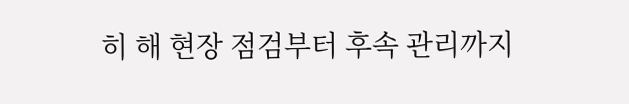히 해 현장 점검부터 후속 관리까지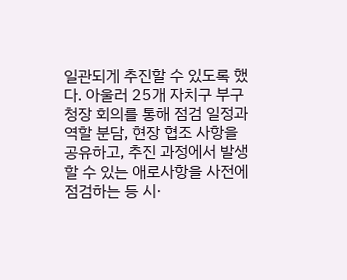일관되게 추진할 수 있도록 했다. 아울러 25개 자치구 부구청장 회의를 통해 점검 일정과 역할 분담, 현장 협조 사항을 공유하고, 추진 과정에서 발생할 수 있는 애로사항을 사전에 점검하는 등 시·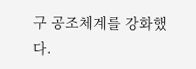구 공조체계를 강화했다.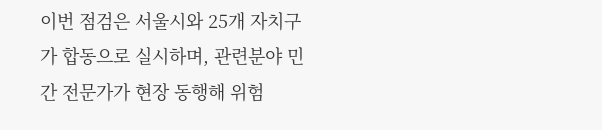이번 점검은 서울시와 25개 자치구가 합동으로 실시하며, 관련분야 민간 전문가가 현장 동행해 위험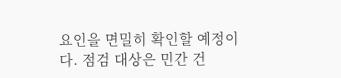요인을 면밀히 확인할 예정이다. 점검 대상은 민간 건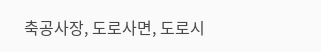축공사장, 도로사면, 도로시